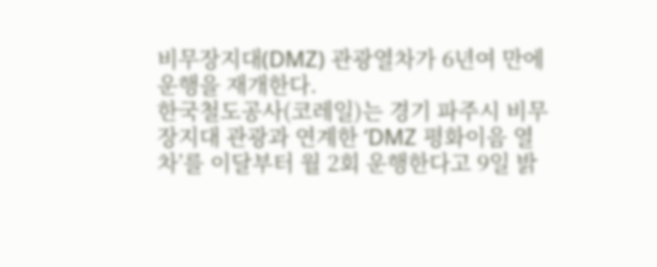비무장지대(DMZ) 관광열차가 6년여 만에 운행을 재개한다.
한국철도공사(코레일)는 경기 파주시 비무장지대 관광과 연계한 ‘DMZ 평화이음 열차’를 이달부터 월 2회 운행한다고 9일 밝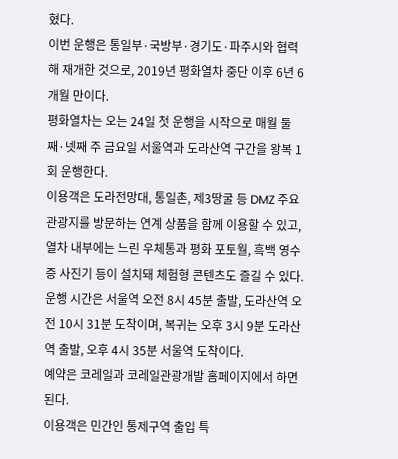혔다.
이번 운행은 통일부·국방부·경기도·파주시와 협력해 재개한 것으로, 2019년 평화열차 중단 이후 6년 6개월 만이다.
평화열차는 오는 24일 첫 운행을 시작으로 매월 둘째·넷째 주 금요일 서울역과 도라산역 구간을 왕복 1회 운행한다.
이용객은 도라전망대, 통일촌, 제3땅굴 등 DMZ 주요 관광지를 방문하는 연계 상품을 함께 이용할 수 있고, 열차 내부에는 느린 우체통과 평화 포토월, 흑백 영수증 사진기 등이 설치돼 체험형 콘텐츠도 즐길 수 있다.
운행 시간은 서울역 오전 8시 45분 출발, 도라산역 오전 10시 31분 도착이며, 복귀는 오후 3시 9분 도라산역 출발, 오후 4시 35분 서울역 도착이다.
예약은 코레일과 코레일관광개발 홈페이지에서 하면 된다.
이용객은 민간인 통제구역 출입 특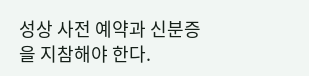성상 사전 예약과 신분증을 지참해야 한다.